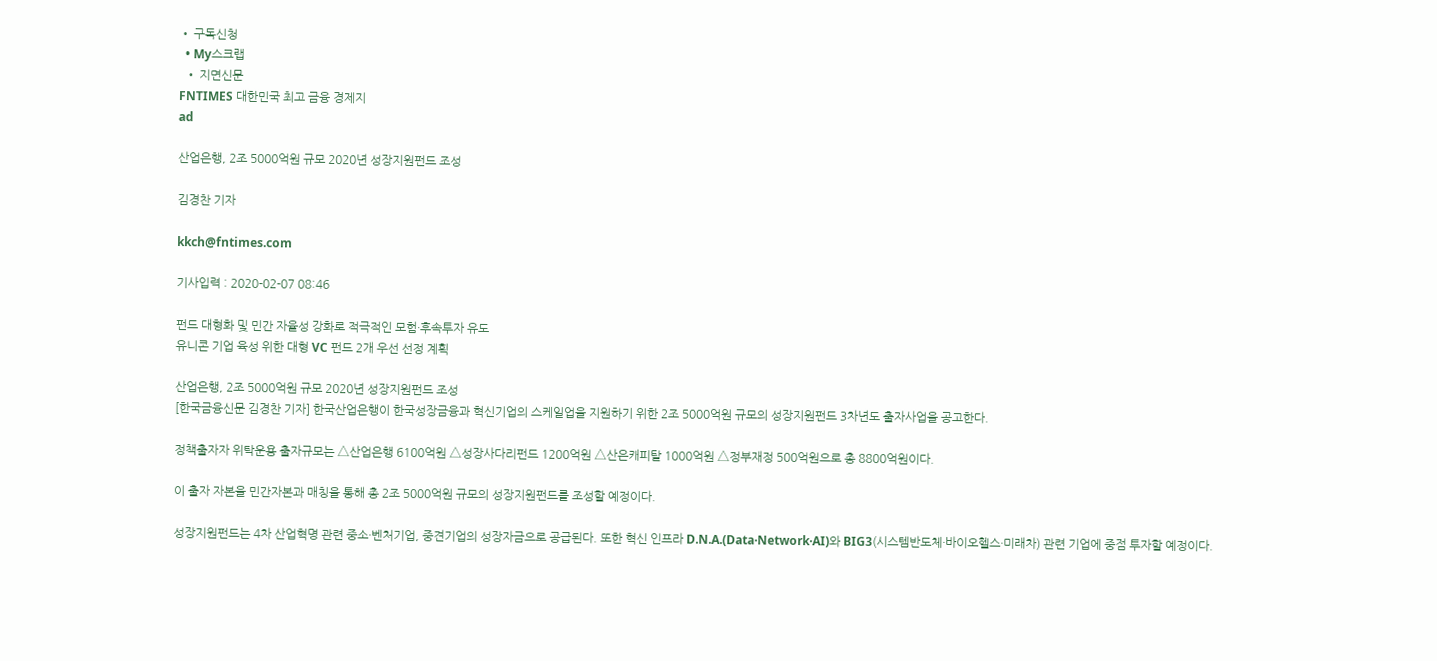• 구독신청
  • My스크랩
  • 지면신문
FNTIMES 대한민국 최고 금융 경제지
ad

산업은행, 2조 5000억원 규모 2020년 성장지원펀드 조성

김경찬 기자

kkch@fntimes.com

기사입력 : 2020-02-07 08:46

펀드 대형화 및 민간 자율성 강화로 적극적인 모험·후속투자 유도
유니콘 기업 육성 위한 대형 VC 펀드 2개 우선 선정 계획

산업은행, 2조 5000억원 규모 2020년 성장지원펀드 조성
[한국금융신문 김경찬 기자] 한국산업은행이 한국성장금융과 혁신기업의 스케일업을 지원하기 위한 2조 5000억원 규모의 성장지원펀드 3차년도 출자사업을 공고한다.

정책출자자 위탁운용 출자규모는 △산업은행 6100억원 △성장사다리펀드 1200억원 △산은캐피탈 1000억원 △정부재정 500억원으로 총 8800억원이다.

이 출자 자본을 민간자본과 매칭을 통해 총 2조 5000억원 규모의 성장지원펀드를 조성할 예정이다.

성장지원펀드는 4차 산업혁명 관련 중소·벤처기업, 중견기업의 성장자금으로 공급된다. 또한 혁신 인프라 D.N.A.(Data·Network·AI)와 BIG3(시스템반도체·바이오헬스·미래차) 관련 기업에 중점 투자할 예정이다.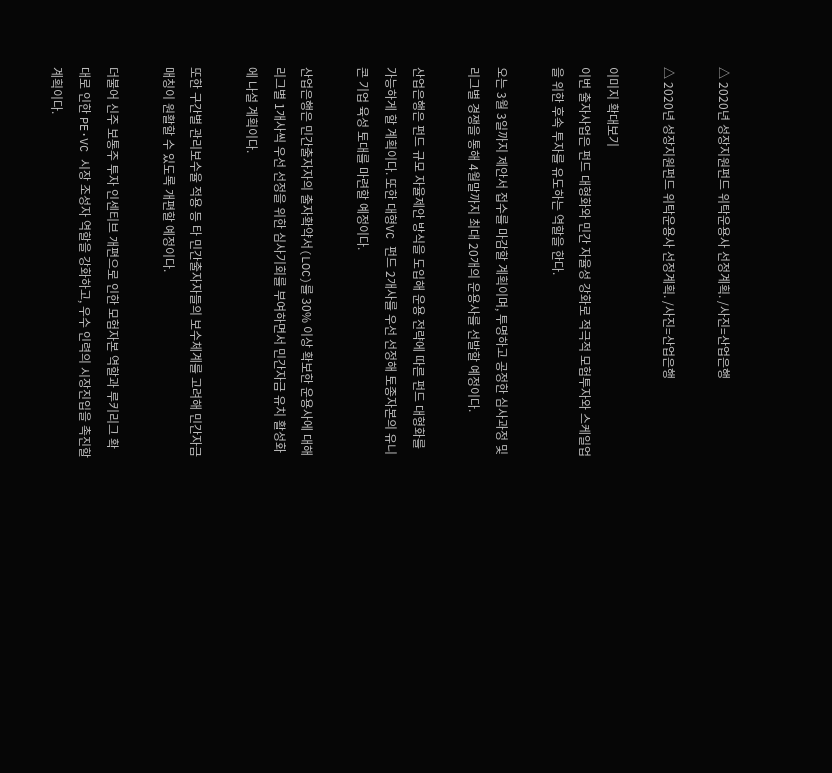△ 2020년 성장지원펀드 위탁운용사 선정계획. /사진=산업은행

△ 2020년 성장지원펀드 위탁운용사 선정계획. /사진=산업은행

이미지 확대보기
이번 출자사업은 펀드 대형화와 민간 자율성 강화로 적극적 모험투자와 스케일업을 위한 후속 투자를 유도하는 역할을 한다.

오는 3월 3일까지 제안서 접수를 마감할 계획이며, 투명하고 공정한 심사과정 및 리그별 경쟁을 통해 4월말까지 최대 20개의 운용사를 선발할 예정이다.

산업은행은 펀드 규모 자율제안 방식을 도입해 운용 전략에 따른 펀드 대형화를 가능하게 할 계획이다. 또한 대형VC 펀드 2개사를 우선 선정해 토종자본의 유니콘 기업 육성 토대를 마련할 예정이다.

산업은행은 민간출자자의 출자확약서(LOC)를 30% 이상 확보한 운용사에 대해 리그별 1개사씩 우선 선정을 위한 심사기회를 부여하면서 민간자금 유치 활성화에 나설 계획이다.

또한 구간별 관리보수율 적용 등 타 민간출자자들의 보수체계를 고려해 민간자금 매칭이 원활할 수 있도록 개편할 예정이다.

더불어 신주 보통주 투자 인센티브 개편으로 인한 모험자본 역할과 루키리그 확대로 인한 PE·VC 시장 조성자 역할을 강화하고, 우수 인력의 시장진입을 촉진할 계획이다.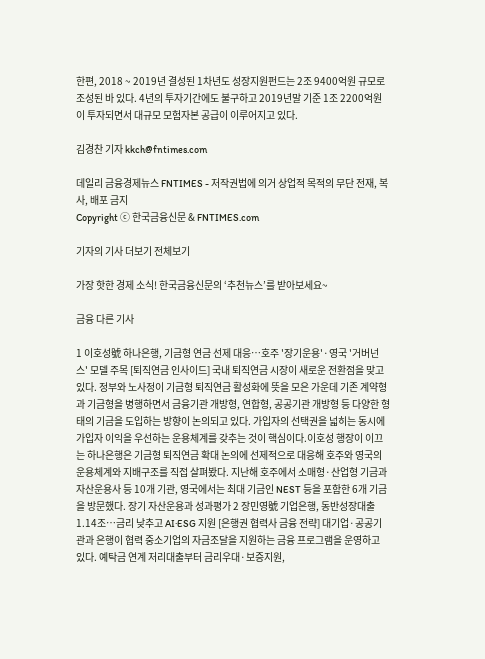한편, 2018 ~ 2019년 결성된 1차년도 성장지원펀드는 2조 9400억원 규모로 조성된 바 있다. 4년의 투자기간에도 불구하고 2019년말 기준 1조 2200억원이 투자되면서 대규모 모험자본 공급이 이루어지고 있다.

김경찬 기자 kkch@fntimes.com

데일리 금융경제뉴스 FNTIMES - 저작권법에 의거 상업적 목적의 무단 전재, 복사, 배포 금지
Copyright ⓒ 한국금융신문 & FNTIMES.com

기자의 기사 더보기 전체보기

가장 핫한 경제 소식! 한국금융신문의 ‘추천뉴스’를 받아보세요~

금융 다른 기사

1 이호성號 하나은행, 기금형 연금 선제 대응…호주 '장기운용'·영국 '거버넌스' 모델 주목 [퇴직연금 인사이드] 국내 퇴직연금 시장이 새로운 전환점을 맞고 있다. 정부와 노사정이 기금형 퇴직연금 활성화에 뜻을 모은 가운데 기존 계약형과 기금형을 병행하면서 금융기관 개방형, 연합형, 공공기관 개방형 등 다양한 형태의 기금을 도입하는 방향이 논의되고 있다. 가입자의 선택권을 넓히는 동시에 가입자 이익을 우선하는 운용체계를 갖추는 것이 핵심이다.이호성 행장이 이끄는 하나은행은 기금형 퇴직연금 확대 논의에 선제적으로 대응해 호주와 영국의 운용체계와 지배구조를 직접 살펴봤다. 지난해 호주에서 소매형·산업형 기금과 자산운용사 등 10개 기관, 영국에서는 최대 기금인 NEST 등을 포함한 6개 기금을 방문했다. 장기 자산운용과 성과평가 2 장민영號 기업은행, 동반성장대출 1.14조…금리 낮추고 AI·ESG 지원 [은행권 협력사 금융 전략] 대기업·공공기관과 은행이 협력 중소기업의 자금조달을 지원하는 금융 프로그램을 운영하고 있다. 예탁금 연계 저리대출부터 금리우대·보증지원,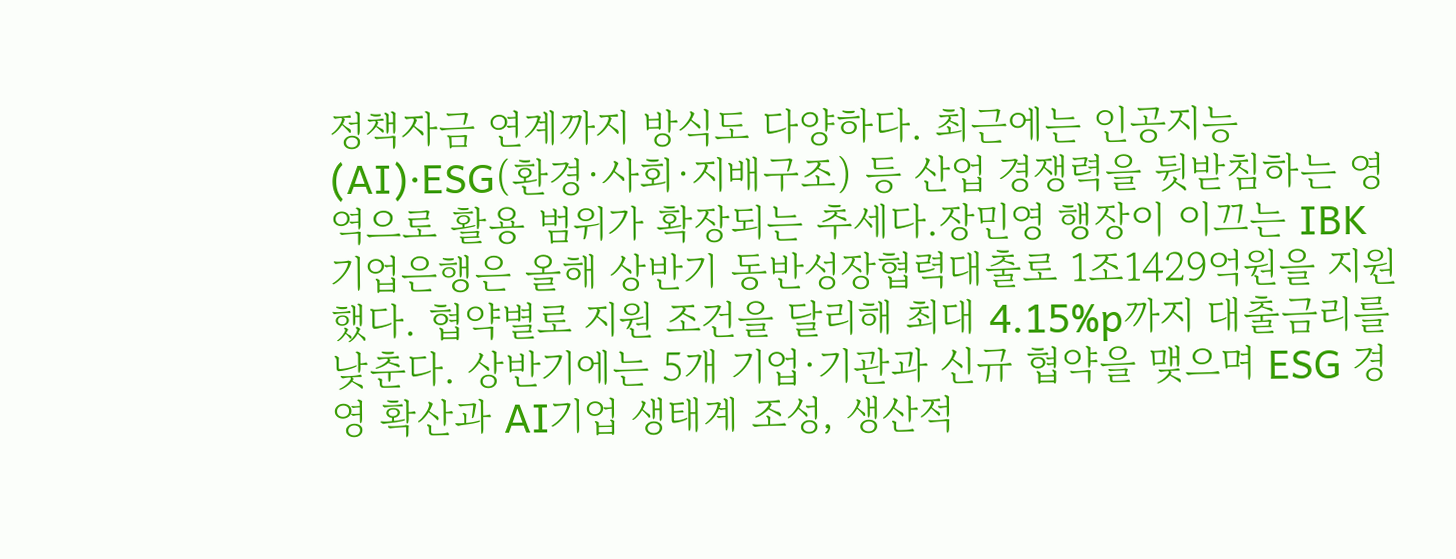정책자금 연계까지 방식도 다양하다. 최근에는 인공지능(AI)·ESG(환경·사회·지배구조) 등 산업 경쟁력을 뒷받침하는 영역으로 활용 범위가 확장되는 추세다.장민영 행장이 이끄는 IBK기업은행은 올해 상반기 동반성장협력대출로 1조1429억원을 지원했다. 협약별로 지원 조건을 달리해 최대 4.15%p까지 대출금리를 낮춘다. 상반기에는 5개 기업·기관과 신규 협약을 맺으며 ESG 경영 확산과 AI기업 생태계 조성, 생산적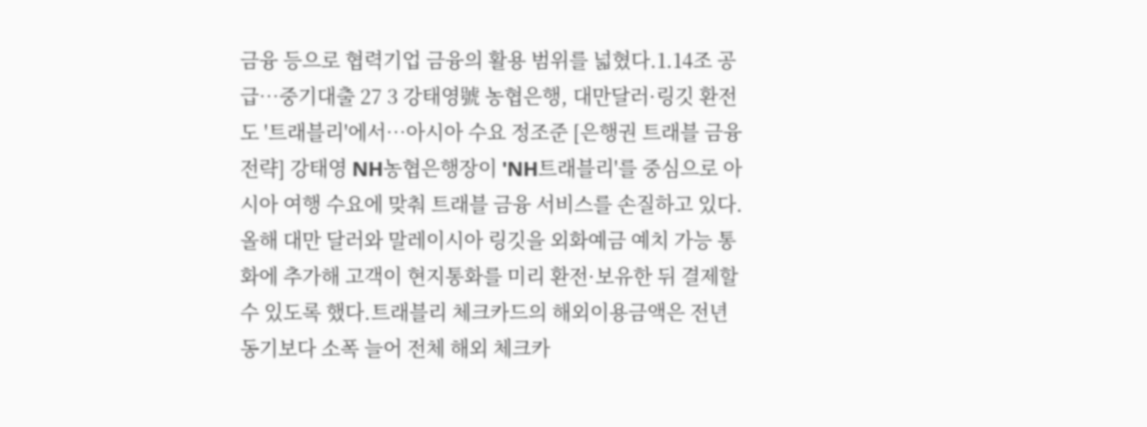금융 등으로 협력기업 금융의 활용 범위를 넓혔다.1.14조 공급…중기대출 27 3 강태영號 농협은행, 대만달러·링깃 환전도 '트래블리'에서…아시아 수요 정조준 [은행권 트래블 금융 전략] 강태영 NH농협은행장이 'NH트래블리'를 중심으로 아시아 여행 수요에 맞춰 트래블 금융 서비스를 손질하고 있다. 올해 대만 달러와 말레이시아 링깃을 외화예금 예치 가능 통화에 추가해 고객이 현지통화를 미리 환전·보유한 뒤 결제할 수 있도록 했다.트래블리 체크카드의 해외이용금액은 전년 동기보다 소폭 늘어 전체 해외 체크카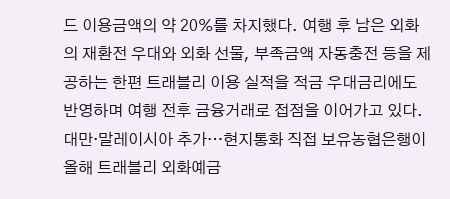드 이용금액의 약 20%를 차지했다. 여행 후 남은 외화의 재환전 우대와 외화 선물, 부족금액 자동충전 등을 제공하는 한편 트래블리 이용 실적을 적금 우대금리에도 반영하며 여행 전후 금융거래로 접점을 이어가고 있다.대만·말레이시아 추가…현지통화 직접 보유농협은행이 올해 트래블리 외화예금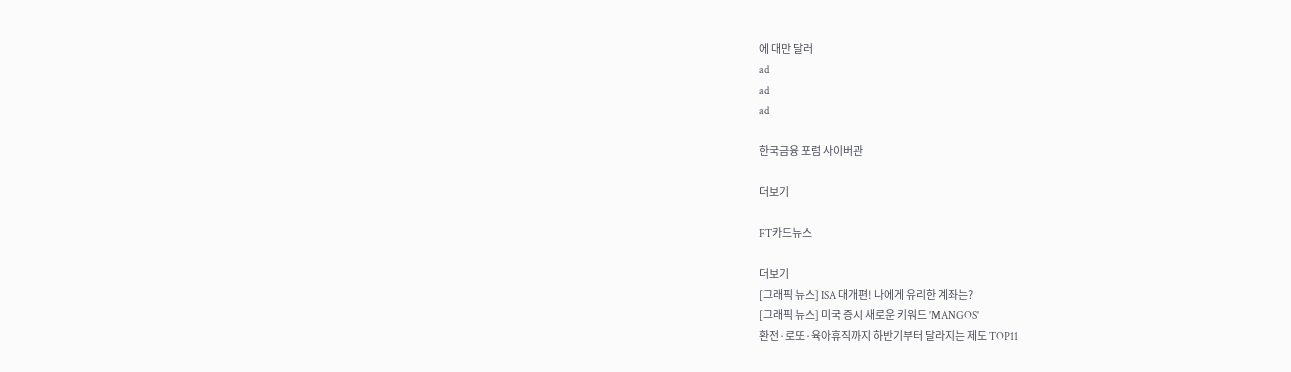에 대만 달러
ad
ad
ad

한국금융 포럼 사이버관

더보기

FT카드뉴스

더보기
[그래픽 뉴스] ISA 대개편! 나에게 유리한 계좌는?
[그래픽 뉴스] 미국 증시 새로운 키워드 'MANGOS'
환전·로또·육아휴직까지 하반기부터 달라지는 제도 TOP11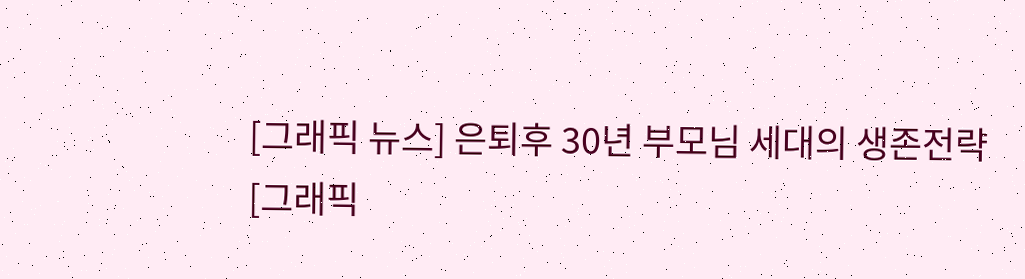[그래픽 뉴스] 은퇴후 30년 부모님 세대의 생존전략
[그래픽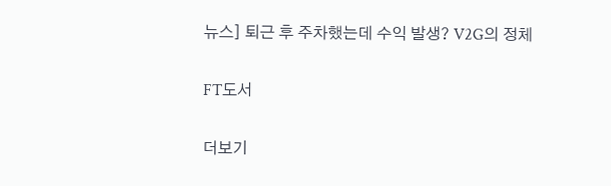뉴스] 퇴근 후 주차했는데 수익 발생? V2G의 정체

FT도서

더보기